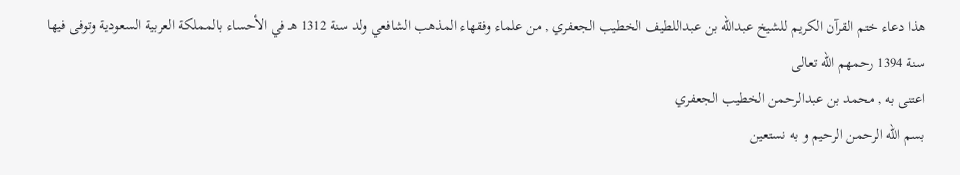هذا دعاء ختم القرآن الكريم للشيخ عبدالله بن عبداللطيف الخطيب الجعفري , من علماء وفقهاء المذهب الشافعي ولد سنة 1312 هـ في الأحساء بالمملكة العربية السعودية وتوفى فيها سنة 1394 رحمهم الله تعالى
اعتنى به , محمد بن عبدالرحمن الخطيب الجعفري
بسم الله الرحمن الرحيم و به نستعين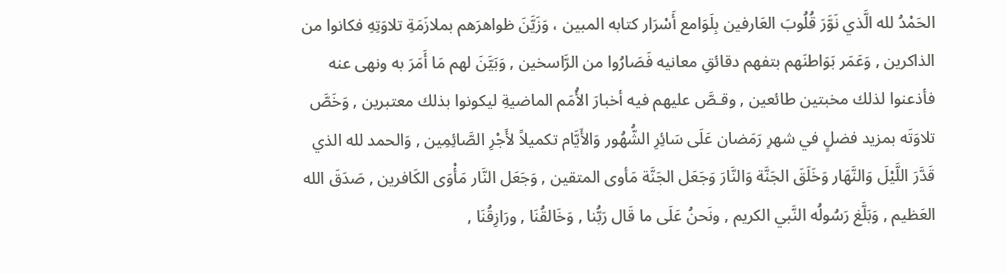الحَمْدُ لله الَّذي نَوَّرَ قُلُوبَ العَارفين بِلَوَامع أَسْرَار كتابه المبين ، وَزَيَّنَ ظواهرَهم بملازَمَةِ تلاوَتِهِ فكانوا من الذاكرين , وَعَمَر بَوَاطنَهم بتفهم دقائقِ معانيه فَصَارُوا من الرَّاسخين , وَبَيَّنَ لهم مَا أَمَرَ به ونهى عنه فأذعنوا لذلك مخبتين طائعين , وقـصَّ عليهم فيه أخبارَ الأُمَم الماضيةِ ليكونوا بذلك معتبرين , وَخَصَّ تلاوَتَه بمزيد فضلٍ في شهرِ رَمَضان عَلَى سَائِرِ الشُّهُور وَالأَيَّام تكميلاً لأَجْرِ الصَّائِمِين , وَالحمد لله الذي قَدَّرَ اللَّيْلَ وَالنَّهَار وَخَلَقَ الجَنَّة وَالنَّارَ وَجَعَل الجَنَّة مَأوى المتقين , وَجَعَل النَّار مَأْوَى الكَافرين , صَدَقَ الله العَظيم , وَبَلَّغ رَسُولُه النَّبي الكريم , ونَحنُ عَلَى ما قَال رَبُّنا , وَخَالقُنَا , ورَازِقُنَا ,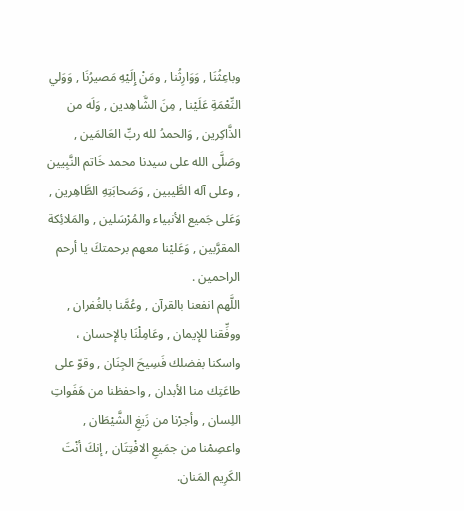وباعِثُنَا , وَوَارِثُنا , ومَنْ إِلَيْهِ مَصيرُنَا , وَوَلي النِّعْمَةِ عَلَيْنا , مِنَ الشَّاهِدين , وَلَه من الذَّاكِرين , وَالحمدُ لله ربِّ العَالمَين , وصَلَّى الله على سيدنا محمد خَاتم النَّبِيين , وعلى آله الطَّيبين , وَصَحابَتِهِ الطَّاهِرين , وَعَلى جَميع الأنبياء والمُرْسَلين , والمَلائِكة المقرَّبين , وَعَليْنا معهم برحمتكَ يا أرحم الراحمين .
اللَّهم انفعنا بالقرآن , وعُمَّنا بالغُفران , ووفِّقنا للإيمان , وعَامِلْنَا بالإحسان ، واسكنا بفضلك فَسِيحَ الجِنَان , وقوّ على طاعَتِك منا الأبدان , واحفظنا من هَفَواتِ اللِسان , وأجرْنا من زَيغِ الشَّيْطَان , واعصِمْنا من جمَيعِ الافْتِتَان , إنكَ أنْتَ الكَرِيم المَنان.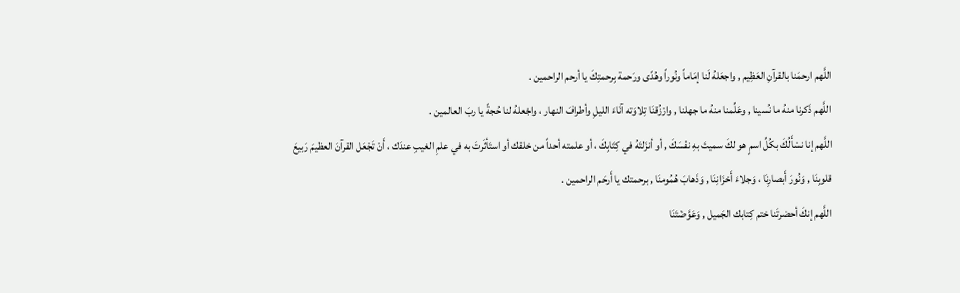اللَّهم ارحمَنا بالقرآنِ العَظِيم , واجعَلهُ لَنا إمَاماً ونُوراً وهُدًى ورَحمة بِرحمتِكَ يا أرحم الراحمين .
اللَّهم ذَكرنا منهُ ما نُسينا , وعَلِّمنا منهُ ما جهلنا , وارْزُقنَا تِلاوَته آنَاءَ الليلِ وأطرافَ النهار ، واجْعلهُ لنا حُجةً يا ربَ العالمين .
اللَّهم إنا نسْأَلُكَ بكُلِّ اسمٍ هو لكَ سميتَ بهِ نفْسَكَ , أو أنزَلتَهُ في كِتَابِكَ ، أو علمته أحداً من خلقك أو استَأثَرتَ به في علمِ الغيبِ عندَك ، أَنْ تَجْعَل القرآنَ العظيمَ رَبيعَ قلوبِنَا , وَنُورَ أَبصارِنَا ، وَجلاءَ أَحْزَانِنَا , وَذَهابَ هُمُومنَا , برحمتك يا أَرحَم الراحمين .
اللَّهم إنكَ أحضرتَنا ختم كِتابك الجَميل , وَعَوَّضْتَنَا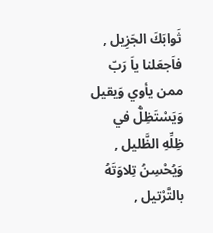ثَوابَكَ الجَزِيل , فاَجعَلنا ياَ رَبّ ممن يأوي وَيقيل وَيَسْتَظِلُّ في ظِلِّهِ الظَّليل , وَيُحْسِنُ تِلاوَتَهُ بالتَّرْتيل ,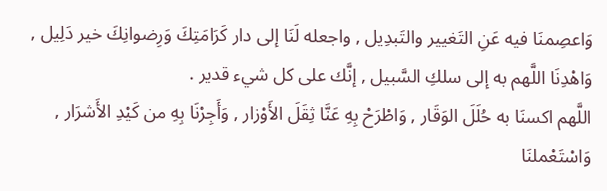وَاعصِمنَا فيه عَنِ التَغيير والتَبدِيل , واجعله لَنَا إلى دار كَرَامَتِكَ وَرِضوانِكَ خير دَلِيل , وَاهْدِنَا اللَّهم به إلى سلكِ السَّبيل , إنَّك على كل شيء قدير .
اللَّهم اكسنَا به حُلَلَ الوَقَار , وَاطْرَحْ بِهِ عَنَّا ثِقَلَ الأَوْزار , وَأَجِرْنَا بِهِ من كَيْدِ الأَشرَار , وَاسْتَعْملنَا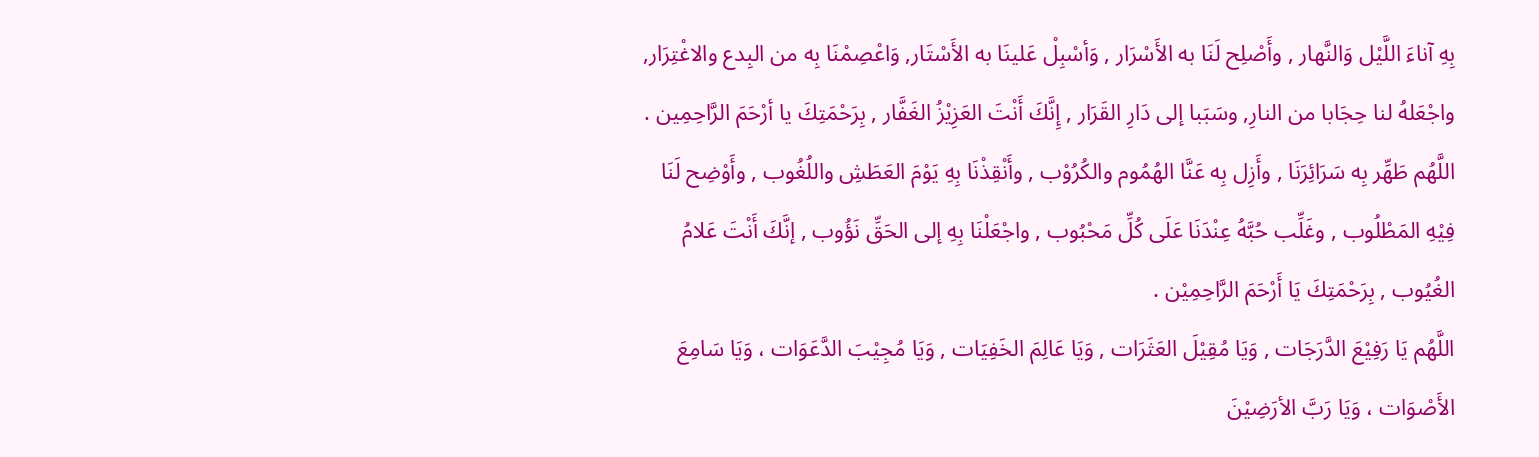بِهِ آناءَ اللَّيْل وَالنَّهار , وأَصْلِح لَنَا به الأَسْرَار , وَأسْبِلْ عَلينَا به الأَسْتَار, وَاعْصِمْنَا بِه من البِدع والاغْتِرَار, واجْعَلهُ لنا حِجَابا من النارِ, وسَبَبا إلى دَارِ القَرَار , إِنَّكَ أَنْتَ العَزِيْزُ الغَفَّار , بِرَحْمَتِكَ يا أرْحَمَ الرَّاحِمِين .
اللَّهُم طَهِّر بِه سَرَائِرَنَا , وأَزِل بِه عَنَّا الهُمُوم والكُرُوْب , وأَنْقِذْنَا بِهِ يَوْمَ العَطَشِ واللُغُوب , وأَوْضِح لَنَا فِيْهِ المَطْلُوب , وغَلِّب حُبَّهُ عِنْدَنَا عَلَى كُلِّ مَحْبُوب , واجْعَلْنَا بِهِ إلى الحَقِّ نَؤُوب , إنَّكَ أَنْتَ عَلامُ الغُيُوب , بِرَحْمَتِكَ يَا أَرْحَمَ الرَّاحِمِيْن .
اللَّهُم يَا رَفِيْعَ الدَّرَجَات , وَيَا مُقِيْلَ العَثَرَات , وَيَا عَالِمَ الخَفِيَات , وَيَا مُجِيْبَ الدَّعَوَات ، وَيَا سَامِعَ الأَصْوَات ، وَيَا رَبَّ الأرَضِيْنَ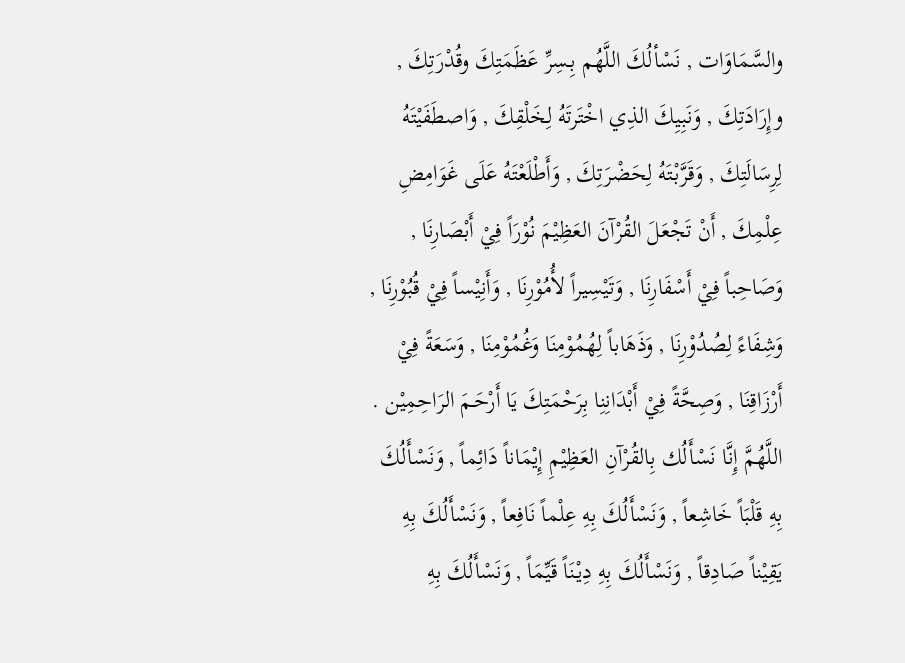والسَّمَاوَات , نَسْألُكَ اللَّهُم بِـسِرِّ عَظَمَتِكَ وقُدْرَتِكَ , وإِرَادَتِكَ , وَنَبِيِكَ الذِي اخْتَرتَهُ لِخَلْقِكَ , وَاصطَفَيْتَهُ لِرِسَالَتِكَ , وَقَرَّبْتَهُ لِحَضْرَتِكَ , وَأَطْلَعْتَهُ عَلَى غَوَامِضِ عِلْمِكَ , أَنْ تَجْعَلَ القُرْآنَ العَظِيْمَ نُوْرَاً فِيْ أَبْصَارِنَا , وَصَاحِباً فِيْ أَسْفَارِنَا , وَتَيْسِيراً لأُمُوْرِنَا , وَأَنِيْساً فِيْ قُبُوْرِنَا , وَشِفَاءً لِصُدُوْرِنَا , وَذَهَاباً لِهُمُوْمِنَا وَغُمُوْمِنَا , وَسَعَةً فِيْ أَرْزَاقِنَا , وَصِحَّةً فِيْ أَبْدَانِنِا بِرَحْمَتِكَ يَا أَرْحَـمَ الرَاحِمِيْن .
اللَّهُمَّ إِنَّا نَسْأَلُك بِالقُرْآنِ العَظِيْمِ إِيْمَاناً دَائِماً , وَنَسْأَلُكَ بِهِ قَلْبَاً خَاشِعاً , وَنَسْأَلُكَ بِهِ عِلْماً نَافِعاً , وَنَسْأَلُكَ بِهِ يَقِيْناً صَادِقاً , وَنَسْأَلُكَ بِهِ دِيْنَاً قَيِّمَاً , وَنَسْأَلُكَ بِهِ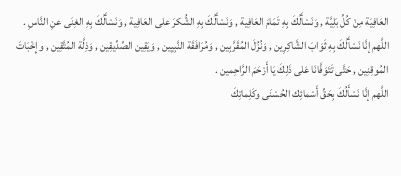العَافِيَة مِنْ كُلِّ بَلِيَّة , وَنَسْأَلُكَ بِهِ تَمَامَ العَافِية , وَنَسْأَلُكَ بِهِ الشُّكرَ على العَافِية , وَنَسْأَلُكَ بِهِ الغِنَى عنِ النَّاسِ .
اللَّهم إنَّا نَسْأَلُكَ بِهِ ثَوَابَ الشَّاكِرِين , وَنُزُلَ المُقَرَّبِين , وَمُرَافَقَة النَّبِيِين , وَيَقِين الصِّدِّيقِين , وَذِلَّة المُتَّقِين , وإِخْبَاتَ المُوقِنِين , حَتَّى تَتَوَفَّانَا عَلى ذَلِكَ يَا أَرْحَمَ الرَّاحِمين .
اللَّهم إنَّا نَسْأَلُكَ بِحَقِّ أَسْمائِك الحُسْنَى وكَلِماتِكَ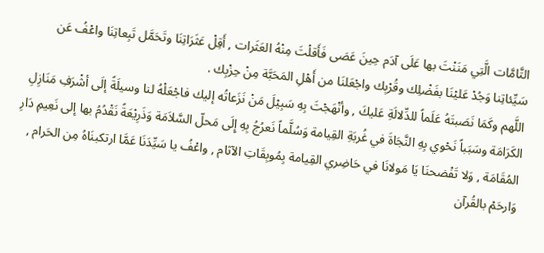التَّامَّات الَّتِي مَنَنْتَ بها عَلَى آدَم حِينَ عَصَى فَأَقلْتَ مِنْهُ العَثَرات , أَقِلْ عَثَرَاتِنَا وتَحَمَّل تَبِعاتِنَا واعْفُ عَن سَيِّئاتِنا وَجُدْ عَليْنَا بفَضْلِك وقُرْبِك واجْعَلنَا من أَهْلِ المَحَبَّة مِنْ حِزْبِك .
اللَّهم وكَمَا نَصَبتَهُ عَلَماً للدِّلالَةِ عَليكَ , وأنْهَجْتَ بِهِ سَبِيْلَ مَنْ نَزَعاتُه إليك فاجْعَلْهُ لنا وسيلَةً إلَى أشْرَفِ مَنَازِلِ الكَرَامَة وسَبَباً نَحْوي بِهِ النَّجَاةَ في غُربَةِ القِيامة وَسُلَّماً نَعرُجُ بِهِ إِلَى مَحلّ السَّلاَمَة وَذَرِيْعَةً نَقْدُمُ بها إلى نَعِيمِ دَارِ المُقَامَة , وَلا تَفْضحنَا يَا مَولانَا في حَاضِري القِيامة بِمُوبِقَاتِ الآثام , واعْفُ يا سَيِّدَنَا عَمَّا ارتكبنَاهُ مِن الحَرام , وَارحَمْ بالقُرآن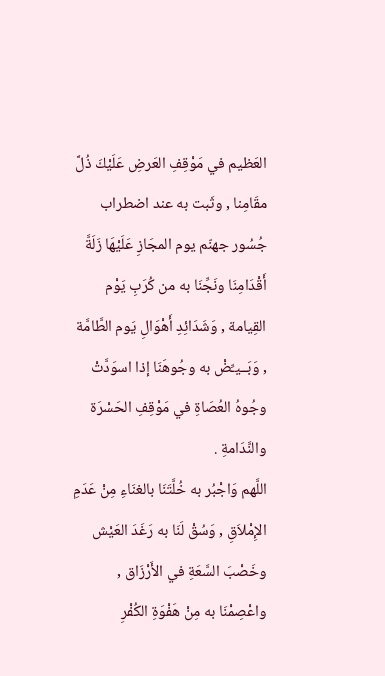العَظيم في مَوْقِفِ العَرضِ عَلَيْكَ ذُلَّ مقَامِنا , وثَبت به عند اضطراب جُسُور جهنّم يوم المجَازِ عَلَيْهَا زَلَةَّ أَقْدَامِنَا ونَجِّنَا به من كُرَبِ يَوْم القِيامة , وَشَدَائِدِ أَهْوَالِ يَوم الطَّامَّة , وَبَــيـِّضْ به وجُوهَنَا إذا اسوَدَّتْ وجُوهُ العُصَاةِ في مَوْقِفِ الحَسْرَة والنَّدَامةِ .
اللَّهم وَاجْبُر به خُلَّتَنَا بالغنَاءِ مِنْ عَدَمِ الإِمْلاَقِ , وَسُقْ لَنَا به رَغَدَ العَيْش وخَصْبَ السَّعَةِ في الأَرْزَاق , واعْصِمْنَا به مِنْ هَفْوَةِ الكُفْرِ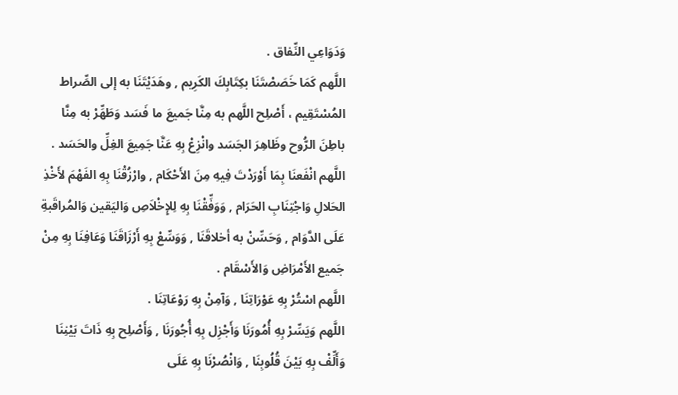وَدَوَاعِي النِّفاق .
اللَّهم كَمَا خَصَصْتَنَا بكِتَابِكَ الكَرِيم , وهَدَيْتَنَا به إلى الصِّراط المُسْتَقِيم ، أَصْلِح اللَّهم به مِنَّا جَميعَ ما فَسَد وَطَهِّرْ به مِنَّا باطِنَ الرُّوح وظَاهِرَ الجَسَد وانْزِعْ بِهِ عَنَّا جَمِيعَ الغِلِّ والحَسَد .
اللَّهم انْفَعنَا بِمَا أَوْرَدْتَ فِيهِ مِنَ الأَحْكَام , وارْزُقْنَا بِهِ الفَهْمَ لأَخْذِ الحَلالِ وَاجْتِنَابِ الحَرَام , وَوَفِّقْنَا بِهِ لِلإِخْلاَصِ وَاليَقين وَالمُراقَبةِ عَلَى الدَّوَام , وَحَسِّنْ به أخلاقَنَا , وَوَسِّعْ بِهِ أَرْزَاقَنَا وَعَافِنَا بِهِ مِنْ جَميع الأَمْرَاضِ وَالأَسْقَام .
اللَّهم اسْتُرْ بِهِ عَوْرَاتِنَا , وَآمِنْ بِهِ رَوْعَاتِنَا .
اللَّهم وَيَسِّرْ بِهِ أُمُورَنَا وَأَجْزِل بِهِ أُجُورَنَا , وَأَصْلِح بِهِ ذَاتَ بَيْنِنَا وَأَلِّفْ بِهِ بَيْنَ قُلُوبِنَا , وَانْصُرْنَا بِهِ عَلَى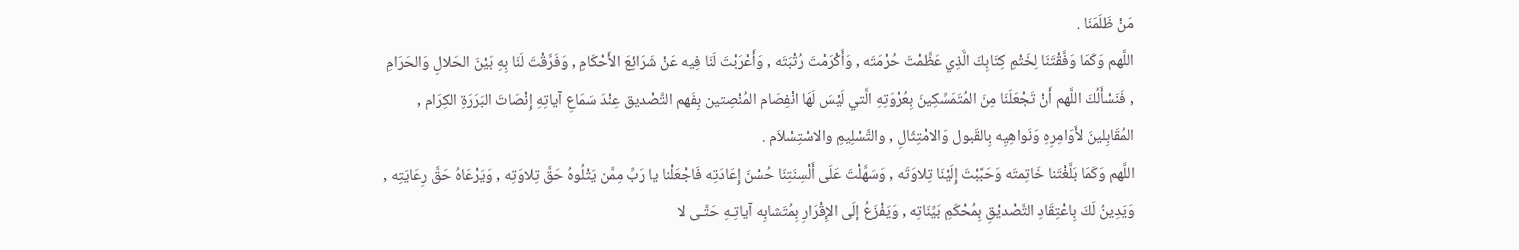مَنْ ظَلَمَنَا .
اللَّهم وَكَمَا وَفَّقْتَنَا لِخَتْمِ كِتَابِكَ الَّذِي عَظَّمْتَ حُرْمَتَه , وَأَكْرَمْتَ رُتْبَتَه , وَأَعْرَبْتَ لَنَا فِيه عَنْ شَرَائِعَ الأَحْكَامِ , وَفَرَّقْتَ لَنَا بِهِ بَيْنَ الحَلالِ وَالحَرَامِ , فَنَسْأَلُكَ اللَّهم أَنْ تَجْعَلَنَا مِنَ المُتَمَسِّكِينَ بِعُرْوَتِهِ الَّتي لَيْسَ لَهَا انْفِصَام المُنْصِتين بِفَهم التَّصْديق عِنْدَ سَمَاعِ آياتِهِ إِنْصَاتَ البَرَرَةِ الكِرَام , المُقَابِلينَ لأَوَامِرِهِ وَنَواهِيِه بِالقَبول وَالامْتِثَالِ , والتَّسْلِيمِ والاسْتِسْلاَم .
اللَّهم وَكَمَا بَلَّغْتَنا خَاتِمتَه وَحَبَّبْتَ إِلَيْنَا تِلاوَتَه , وَسَهَّلْتَ عَلَى أَلْسِنَتِنَا حُسْنَ إِعَادَتِه فَاجْعَلْنا يا رَبِّ مِمَّن يَتْلُوهُ حَقَّ تِلاوَتِه , وَيَرْعَاهُ حَقَّ رِعَايَتِه , وَيَدِينُ لَكَ بِاعْتِقَادِ التَّصْديْقِ بِمُحْكَمِ بَيِّنَاتِه , وَيَفْزَعُ إلَى الإِقْرَارِ بِمُتَشابِه آياتِـهِ حَتَّـى لا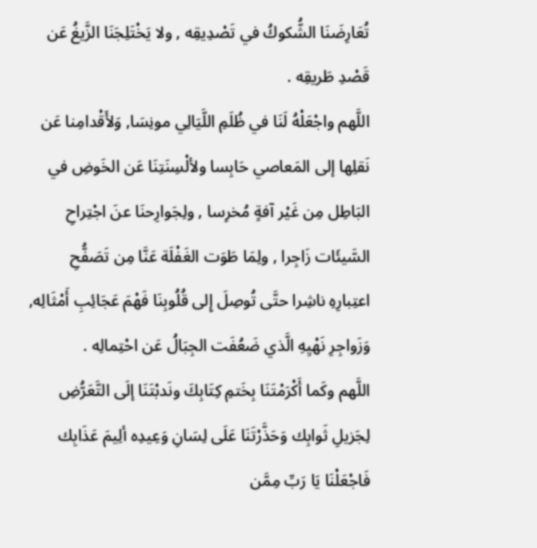تُعَارِضَنَا الشُّكوكُ في تَصْدِيقِه , ولا يَخْتَلِجَنَا الزَّيغُ عَن قَصْدِ طَريقِه .
اللَّهم واجْعَلْهُ لَنَا في ظُلَمِ اللَّيَالِي مونِسَا, وَلأَقْدامِنا عَن نَقلِها إلى المَعاصي حَابِسا ولألْسِنَتِنَا عَن الخَوضِ في البَاطِل مِن غَيْر آفةٍ مُخرِسا , ولِجَوارِحنَا عنَ اجْتِراحِ السَّيئَات زَاجِرا , ولِمَا طَوَت الغَفْلَة عَنَّا مِن تَصَفُّحِ اعتِبارِهِ ناشِرا حتَّى تُوصِلَ إِلى قُلُوبِنَا فَهْمَ عَجَائِبِ أَمْثَالِه, وَزَواجِرِ نَهْيِهِ الَّذي ضَعُفَت الجِبَالُ عَن احْتِمالِه .
اللَّهم وكَما أَكْرَمْتَنَا بِخَتمِ كِتَابِكَ ونَدبْتَنَا إلَى التَّعَرُّضِ لِجَزيلِ ثَوابِك وَحَذَّرْتَنَا عَلَى لِسَانِ وَعِيدِه ألِيمَ عَذَابِك فَاجْعَلْنَا يَا رَبِّ مِمَّن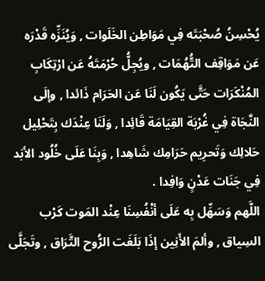يُحْسِنُ صُحْبَتَه فِي مَوَاطِن الخَلَوات , وَيُنَزِّه قَدْرَه عَن مَوَاقِف التُّهُمَات , ويُجِلُّ حُرْمَتَهُ عَن ارْتِكَابِ المُنْكَرَات حَتَّى يَكُون لَنَا عَن الحَرَام ذَائدا , وإلَى النَّجَاة فِي غُرْبَة القِيَامَة قَائِدا , وَلَنَا عِنْدَك بِتَحْلِيل حَلالِك وَتَحرِيم حَرَامِك شَاهِدا , وَبِنَا عَلَى خُلُود الأبَد فِي جَنَات عَدْنٍ وَافِدا .
اللَّهم وَسَهِّل بِه عَلَى أنْفُسِنَا عِنْد المَوت كَرْب السِياق , وألمَ الأَنِين إذَا بَلَغَت الرُّوح التَّرَاق , وتَجَلَّى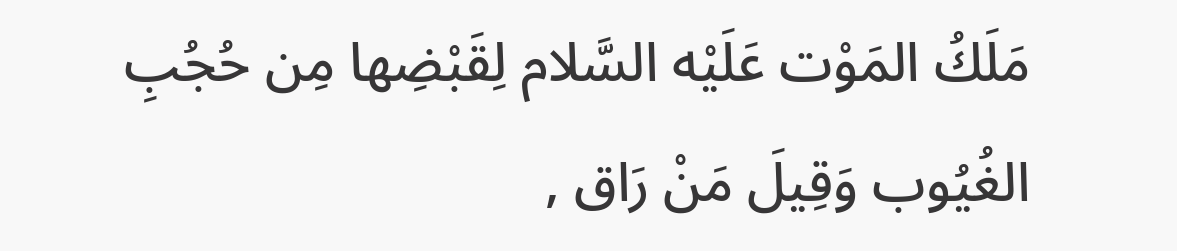مَلَكُ المَوْت عَلَيْه السَّلام لِقَبْضِها مِن حُجُبِ الغُيُوب وَقِيلَ مَنْ رَاق ,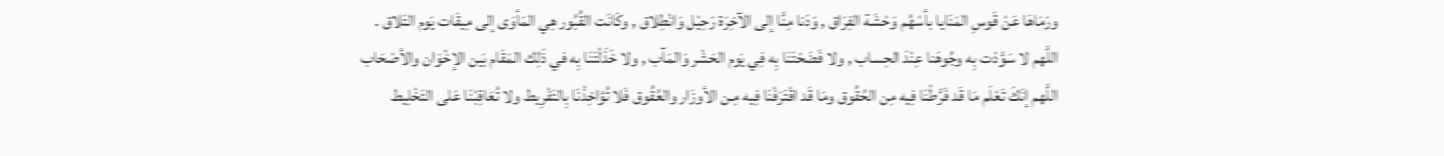ورَمَاهَا عَنْ قَوسِ المَنَايا بأسْهُم وَحْشَة الفِرَاق , وَدَنا مِنَّا إلى الآخِرَة رَحِيْل وَانْطِلاق , وكَانَت القُبُور هِي المَأوَى إلى مِيقَات يَوم التَلاق .
اللَّهم لا سَوَّدْت بِه وجُوهَنا عِنْدَ الحِساب , ولا فَضَحْتَنَا بِه فِي يَوم الحَشْر وَالمَآب , ولا خَذَلْتَنَا بِه في ذَلِك المَقَام بَين الإخْوَان والأصْحَاب
اللَّهم إنَكَ تَعْلَم مَا قَد فَرَّطْنَا فِيه مِن الحُقُوق ومَا قَد اقْتَرَفْنَا فِيه مِـن الأوزَار والعُقُوق فَلا تُؤاخِذْنَا بِالتَفْرِيط ولا تُعَاقِبْنَا عَلى التَخْلِيط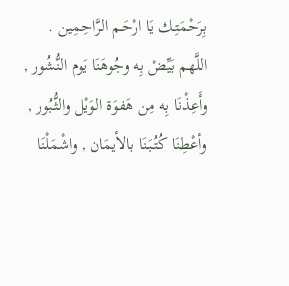بِرَحْمَتِـك يَا ارْحَـم الرَّاحِمِين .
اللَّهم بَيِّضْ بِه وجُوهَنَا يَوم النُّشُور , وأَعِذْنَا بِه مِن هَفوَة الوَيْل والثُّبُور , وأعْطِنَا كُتُبَنَا بالأيمَان , واشْمَلْنَا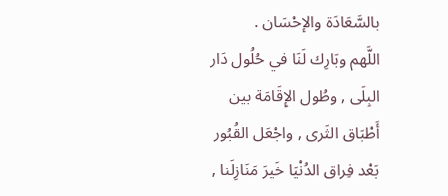بالسَّعَادَة والإحْسَان .
اللَّهم وبَارِك لَنَا في حُلُول دَار البِلَى , وطُول الإِقَامَة بين أَطْبَاق الثَرى , واجْعَل القُبُور بَعْد فِراق الدُنْيَا خَيرَ مَنَازِلَنا ,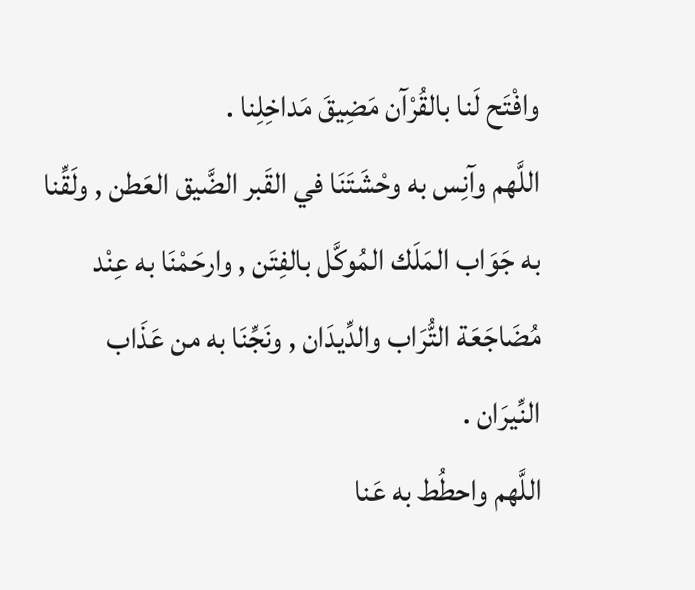وافْتَح لَنا بالقُرْآن مَضِيقَ مَداخِلِنا .
اللَّهم وآنِس به وحْشَتَنَا في القَبر الضَّيق العَطن , ولَقِّنا به جَوَاب المَلَك المُوكَّل بالفِتَن , وارحَمْنَا به عِنْد مُضَاجَعَة التُّرَاب والدِّيدَان , ونَجِّنَا به من عَذَاب النِّيرَان .
اللَّهم واحطُط به عَنا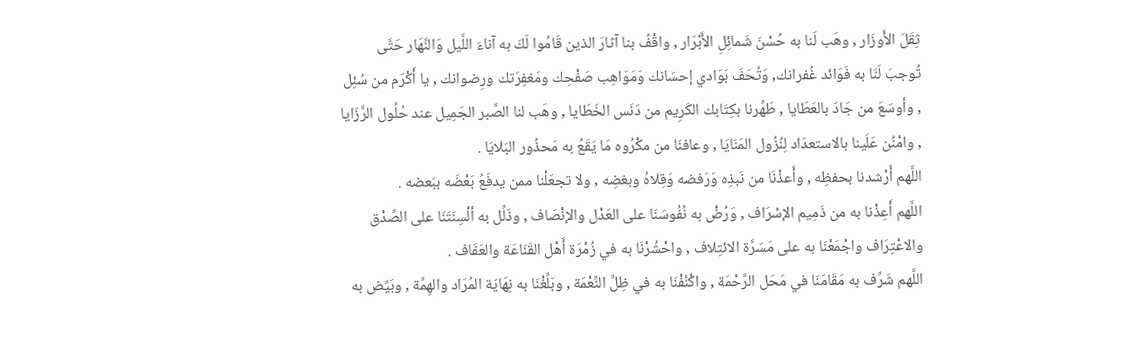ثِقَلَ الأَوزَار , وهَب لَنا به حُسْنَ شَمائِلِ الأَبْرَار , واقْفُ بنا آثارَ الذين قَامُوا لَكَ به آناءَ اللَّيل وَالنَّهَار حَتَّى تُوجبَ لَنَا به فَوَائد غُفرانك, وَتُحَفَ بَوَادي إحسَانك وَمَوَاهِب صَفْحِك ومَغفِرَتك ورِضوانك , يا أَكْرَم من سُئِل , وأوسَعَ من جَادَ بالعَطَايا , طَهِّرنا بكِتَابك الكَرِيم من دَنَس الخَطَايا , وهَب لنا الصَّبر الجَمِيل عند حُلُول الرَّزَايا , وامْنُن عَلَينا بالاستعدَاد لِنُزُول المَنَايَا , وعافنَا من مكْرُوه مَا يَقَعُ به مَحذُور البَلايَا .
اللَّهم أَرْشدنا بحفظِه , وأَعذْنَا من نَبذِه وَرَفضه وَقِلاهُ وبغضِه , ولا تجعَلْنا ممن يدفَعُ بَعْضَه ببَعضه .
اللَّهم أَعِذْنا به من ذَمِيم الإسْرَاف , وَرُضْ به نُفُوسَنَا على العَدْل والإنْصَاف , وذَلِّل به ألْسِنَتَنَا على الصِّدْق والاعْتِرَاف واجْمَعْنَا به على مَسَرَّة الائتِلاف , واحْشُرْنَا به في زُمْرَة أَهْل القَنَاعَة والعَفَاف .
اللَّهم شَرِّف به مَقَامَنَا في مَحَل الرَّحْمَة , واكْنُفْنَا به في ظِلِّ النِّعْمَة , وبَلِّغْنَا به نِهَايَة المُرَاد والهِمَّة , وبَيِّض به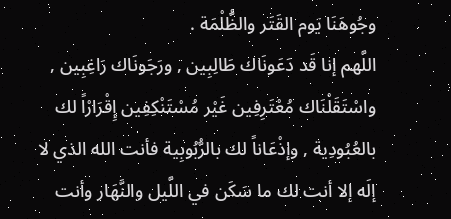وجُوهَنَا يَوم القَتَر والظُّلْمَة .
اللَّهم إنا قَد دَعَونَاك طَالِبِين , ورَجَونَاك رَاغِبِين , واسْتَقَلْنَاك مُعْتَرِفِين غَيْر مُسْتَنْكِفِين إِقْرَارْاً لك بالعُبُودِية , وإذْعَاناً لك بالرُّبُوبِية فأنت الله الذي لا إلَه إلا أنت لك ما سَكَن في اللَّيل والنَّهَار وأنت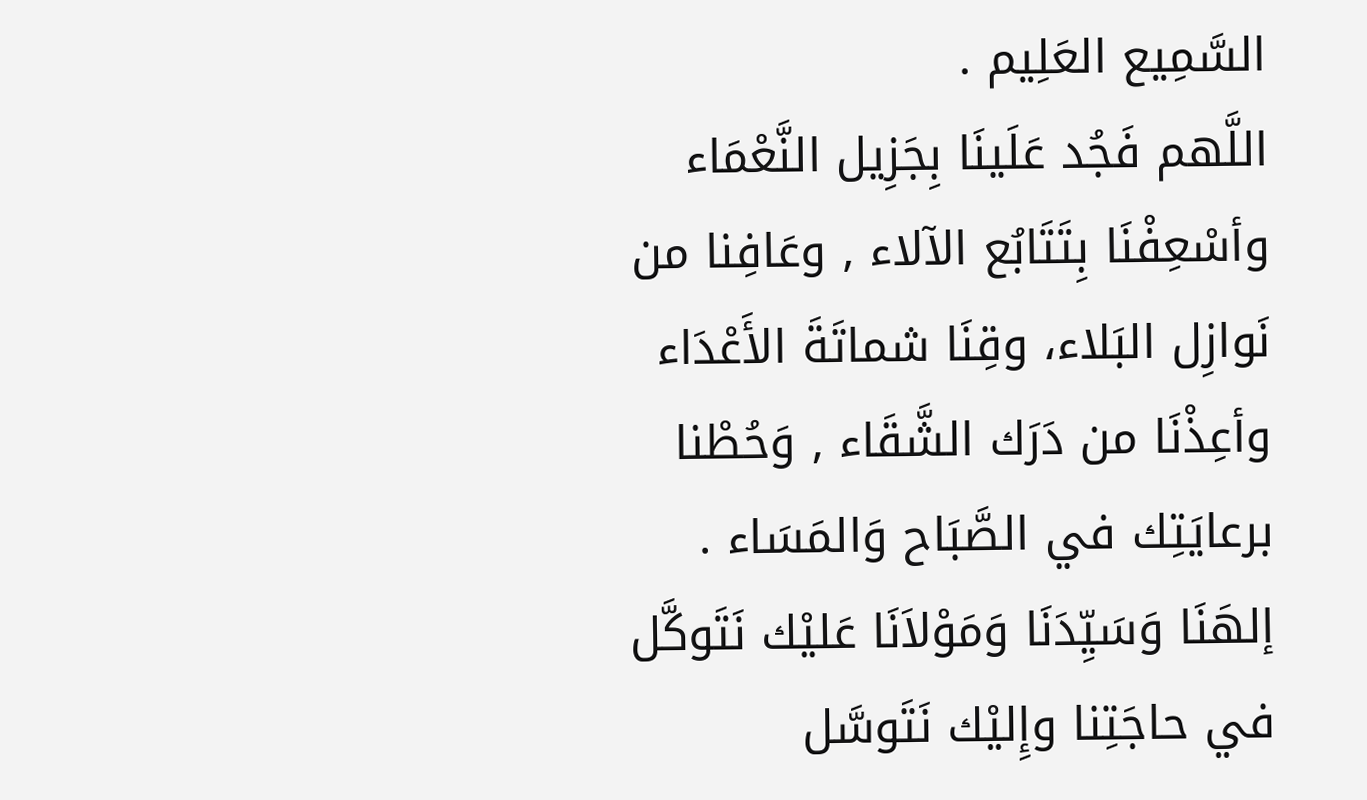السَّمِيع العَلِيم .
اللَّهم فَجُد عَلَينَا بِجَزِيل النَّعْمَاء وأسْعِفْنَا بِتَتَابُع الآلاء , وعَافِنا من نَوازِل البَلاء، وقِنَا شماتَةَ الأَعْدَاء وأعِذْنَا من دَرَك الشَّقَاء , وَحُطْنا برعايَتِك في الصَّبَاح وَالمَسَاء .
إلهَنَا وَسَيِّدَنَا وَمَوْلاَنَا عَليْك نَتَوكَّل في حاجَتِنا وإِليْك نَتَوسَّل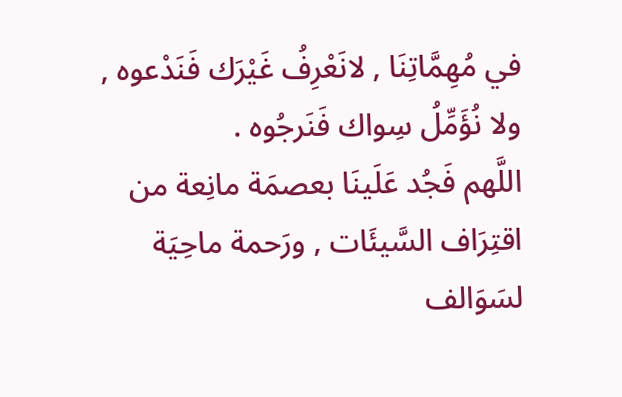في مُهِمَّاتِنَا , لانَعْرِفُ غَيْرَك فَنَدْعوه , ولا نُؤَمِّلُ سِواك فَنَرجُوه .
اللَّهم فَجُد عَلَينَا بعصمَة مانِعة من اقتِرَاف السَّيئَات , ورَحمة ماحِيَة لسَوَالف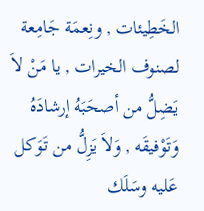الخَطِيئات , ونِعمَة جَامِعة لصنوف الخيرات , يا مَنْ لاَ يَضِلُّ من أصحَبَهُ إرشادَهُ وَتَوْفيقَه , وَلاَ يَزِلُّ من تَوَكل عَليه وسَلَك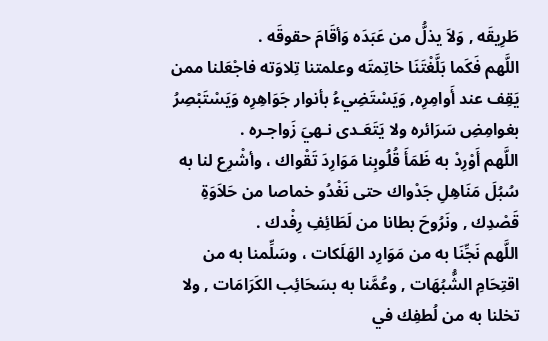طَرِيقَه , وَلاَ يذلُّ من عَبَدَه وَأقَامَ حقوقَه .
اللَّهم فَكَما بَلَّغْتَنَا خاتِمتَه وعلمتنا تِلاوَته فاجْعَلنا ممن يَقِف عند أَوامِرِه, وَيَسْتَضِيءُ بأنوار جَوَاهِرِه وَيَسْتَبْصِرُ بغوامِضِ سَرَائره ولا يَتَعَـدى نـهيَ زَواجـره .
اللَّهم أَوْرِدْ به ظَمَأَ قُلُوبِنا مَوَارِدَ تَقْواك ، وأشْرِع لنا به سُبُلَ مَنَاهِلِ جَدْواك حتى نَغْدُو خماصا من حَلاَوَةِ قَصْدِك , ونَرُوحَ بطانا من لَطَائِفِ رِفْدك .
اللَّهم نَجِّنَا به من مَوَارِد الهَلَكات ، وسَلِّمنا به من اقتِحَامِ الشُّبُهَات , وعُمَّنا به بسَحَائِب الكَرَامَات , ولا تخلنا به من لُطفِك في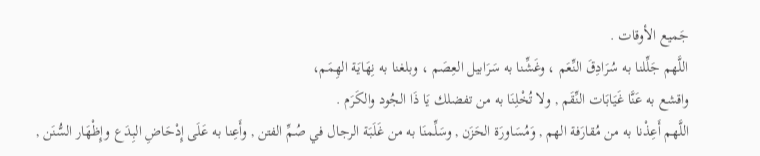جَميع الأوقات .
اللَّهم جَلِّلنا به سُرَادِقَ النِّعَم ، وغَشِّنا به سَرَابيل العِصَم ، وبلغنا به نِهَايَة الهِمَم،
واقشع به عَنَّا غَيَابَات النِّقَم , ولا تُخْلِنَا به من تفضلك يَا ذَا الجُود والكَرَم .
اللَّهم أَعِذْنا به من مُقارَفة الهم , وَمُسَاورَة الحَزَن , وسَلِّمنَا به من غَلَبَة الرجال في صُمِّ الفتن , وأَعِنا به عَلَى إِدْحَاضِ البِدَع وإِظْهَار السُّنَن ,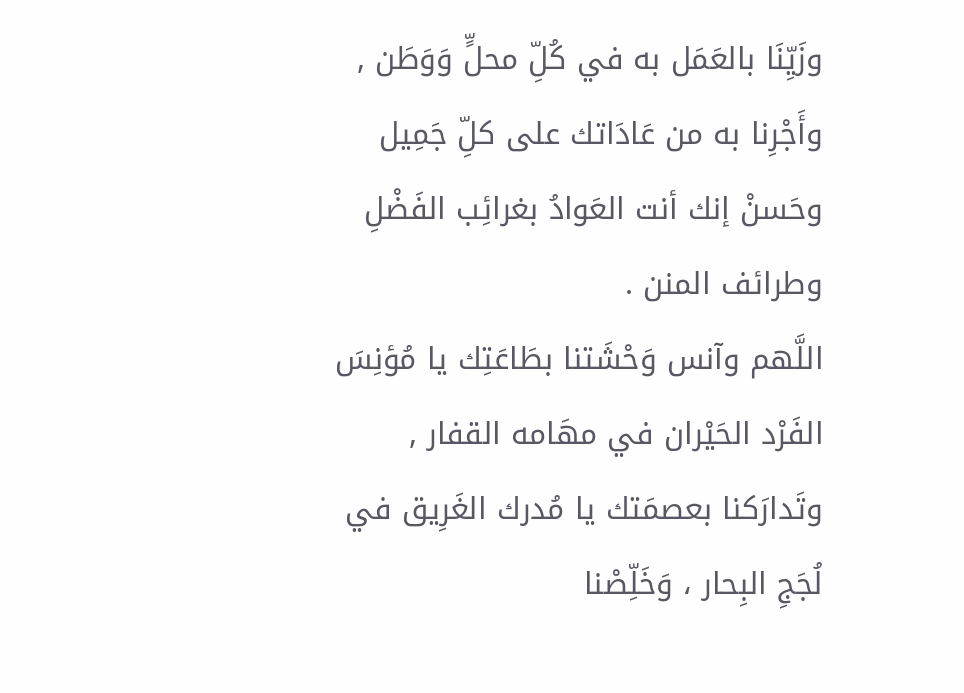وزَيِّنَا بالعَمَل به في كُلِّ محلٍّ وَوَطَن , وأَجْرِنا به من عَادَاتك على كلِّ جَمِيل وحَسنْ إنك أنت العَوادُ بغرائِب الفَضْلِ وطرائف المنن .
اللَّهم وآنس وَحْشَتنا بطَاعَتِك يا مُؤنِسَ الفَرْد الحَيْران في مهَامه القفار , وتَدارَكنا بعصمَتك يا مُدرك الغَرِيق في لُجَجِ البِحار ، وَخَلِّصْنا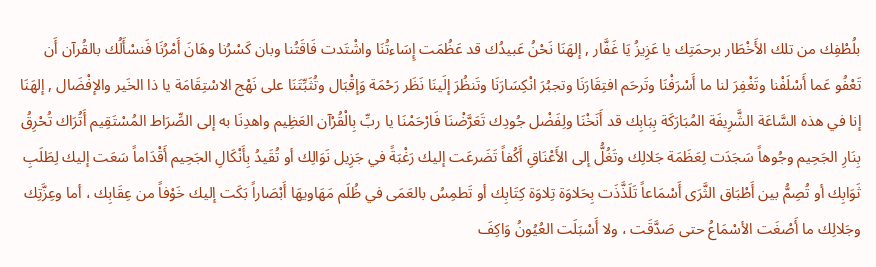بلُطْفِك من تلك الأَخْطَار برحمَتِك يا عَزِيزُ يَا غَفَّار , إلهَنَا نَحْنُ عَبيدُك قد عَظُمَت إِسَاءتُنَا واشْتَدت فَاقَتُنا وبان كَسْرُنا وهَانَ أَمْرُنَا فَنسْأَلُك بالقُرآن أَن تَعْفُو عَما أَسْلَفْنا وتَغْفِرَ لنا ما أَسْرَفْنَا وتَرحَم افتِقَارَنَا وتجبُرَ انْكِسَارَنَا وتَنظُرَ إلَينَا نَظَر رَحْمَة وَإقْبَال وتُثَبِّتَنَا على نَهْج الاسْتِقَامَة يا ذا الخَير والإفْضَال , إلهَنَا إنا في هذه السَّاعَة الشَّرِيفَة المُبَارَكَة بِبَابِك قد أَنَخْنَا ولِفَضْل جُودِك تَعَرَّضْنَا فَارْحَمْنَا يا ربِّ بِالْقُرْآن العَظِيم واهدِنَا به إلى الصِّرَاط المُسْتَقِيم أَتُرَاك تُحْرِقُ بِنَارِ الجَحِيم وجُوهاً سَجَدَت لِعَظَمَة جَلالِك وتَغُلُّ إلى الأَعْنَاقِ أَكُفاً تَضَرعَت إليك رَغْبَةً في جَزِيل نَوَالِك أو تُقَيدُ بِأَنْكَالِ الجَحِيم أَقْدَاماً سَعَت إليك لِطَلَبِ ثَوَابِك أو تُصِمُّ بين أَطْبَاق الثَّرَى أَسْمَاعاً تَلَذَّذَت بِحَلاوَة تِلاوَة كِتَابِك أو تَطمِسُ بالعَمَى في ظُلَم مَهَاويهَا أَبْصَاراً بَكَت إليك خَوْفاً من عِقَابِك ، أما وعِزَّتِك وجَلالِك ما أَصْغَت الأسْمَاعُ حتى صَدَّقَت ، ولا أَسْبَلَت العُيُونُ وَاكِفَ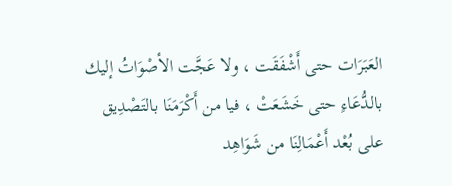العَبَرَات حتى أَشْفَقَت ، ولا عَجَّت الأصْوَاتُ إليك بالدُّعَاءِ حتى خَشَعَتْ ، فيا من أَكْرَمَنَا بالتَصْدِيق على بُعْد أَعْمَالِنَا من شَوَاهِد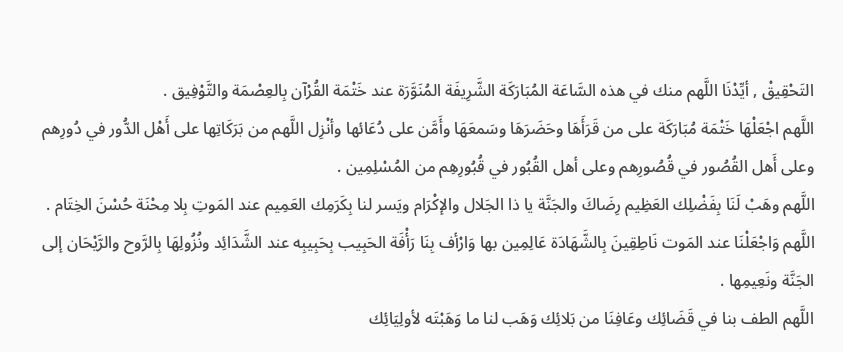التَحْقِيقْ , أيِّدْنَا اللَّهم منك في هذه السَّاعَة المُبَارَكَة الشَّرِيفَة المُنَوَّرَة عند خَتْمَة القُرْآن بِالعِصْمَة والتَّوْفِيق .
اللَّهم اجْعَلْهَا خَتْمَة مُبَارَكَة على من قَرَأَهَا وحَضَرَهَا وسَمعَهَا وأَمَّن على دُعَائها وأنْزِل اللَّهم من بَرَكَاتِها على أَهْل الدُّور في دُورِهم وعلى أَهل القُصُور في قُصُورِهم وعلى أهل القُبُور في قُبُورِهِم من المُسْلِمِين .
اللَّهم وهَبْ لَنَا بِفَضْلِك العَظِيم رِضَاكَ والجَنَّة يا ذا الجَلال والإكْرَام ويَسر لنا بِكَرَمِك العَمِيم عند المَوتِ بِلا مِحْنَة حُسْنَ الخِتَام .
اللَّهم وَاجْعَلْنَا عند المَوت نَاطِقِينَ بِالشَّهَادَة عَالِمِين بها وَارْأف بِنَا رَأْفَة الحَبِيب بِحَبِيبِه عند الشَّدَائِد ونُزُولِهَا بِالرَّوح والرَّيْحَان إلى الجَنَّة ونَعِيمِها .
اللَّهم الطف بنا في قَضَائِك وعَافِنَا من بَلائِك وَهَب لنا ما وَهَبْتَه لأولِيَائِك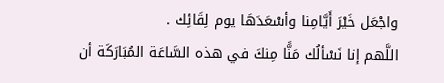واجْعَل خَيْرَ أَيَّامِنا وأسْعَدَهَا يوم لِقَائِك .
اللَّهم إنا نَسْألُك مَنًّا مِنكَ في هذه السَّاعَة المُبَارَكَة أن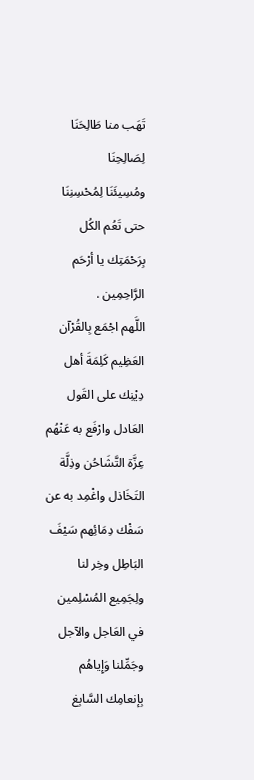تَهَب منا طَالِحَنَا لِصَالِحِنَا
ومُسِيئَنَا لِمُحْسِنِنَا حتى تَعُم الكُل بِرَحْمَتِك يا أرْحَم الرَّاحِمِين .
اللَّهم اجْمَع بِالقُرْآن العَظِيم كَلِمَةَ أهل دِيْنِك على القَول العَادل وارْفَع به عَنْهُم عِزَّة التَّشَاحُن وذِلَّة التَخَاذل واغْمِد به عن سَفْك دِمَائِهم سَيْفَ البَاطِل وخِر لنا ولِجَمِيع المُسْلِمين في العَاجل والآجل وجَمِّلنا وَإِياهُم بِإنعامِك السَّابِغ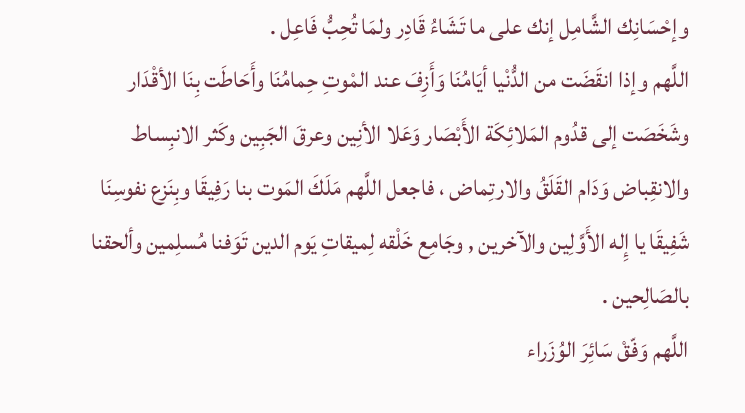وإحْسَانِك الشَّامِل إنك على ما تَشَاءُ قَادِر ولمَا تُحِبُّ فَاعِل .
اللَّهم وإذا انقَضَت من الدُّنْيا أيَامُنَا وَأَزِفَ عند المْوتِ حِمامُنَا وأَحَاطَت بِنَا الأقْدَار وشَخَصَت إلى قدُوم المَلائِكَة الأَبْصَار وَعَلا الأنِين وعرقَ الجَبِين وكَثر الانبِساط والانقِباض وَدَام القَلَقُ والارتِماض ، فاجعل اللَّهم مَلَكَ المَوت بنا رَفِيقَا وبِنَزع نفوسِنَا شَفِيقَا يا إِله الأَوَّلِين والآخرين , وجَامِع خَلْقه لِميقاتِ يَوم الدين تَوَفنا مُسلِمين وألحقنا بالصَالِحين .
اللَّهم وَفّقْ سَائِرَ الوُزَراء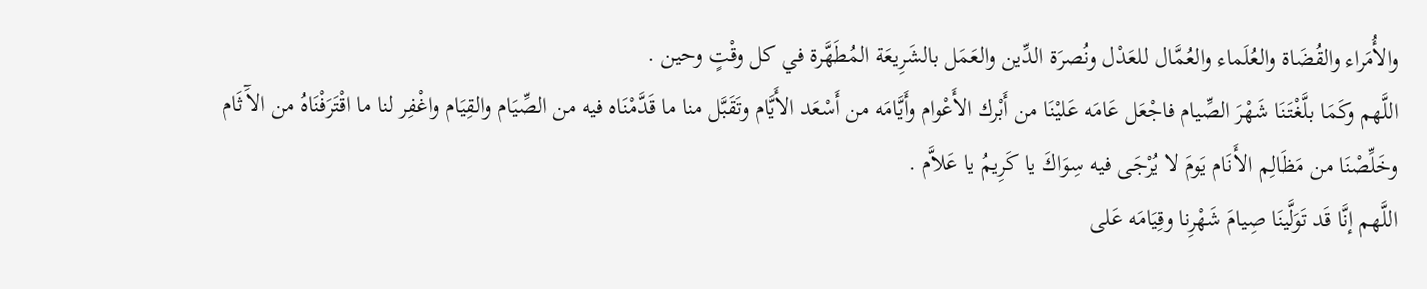والأُمَراء والقُضَاة والعُلَماء والعُمَّال للعَدْل ونُصرَة الدِّين والعَمَل بالشَرِيعَة المُطَهَّرة في كل وقْتٍ وحين .
اللَّهم وكَمَا بلَّغْتَنَا شَهْرَ الصِّيام فاجْعَل عَامَه عَليْنَا من أَبْرك الأَعْوام وأَيَّامَه من أَسْعَد الأَيَّام وتَقَبَّل منا ما قَدَّمْنَاه فيه من الصِّيَام والقِيَام واغْفِر لنا ما اقْتَرَفْنَاهُ من الآَثَام وخَلِّصْنَا من مَظَالِم الأَنَام يَومَ لا يُرْجَى فيه سِوَاكَ يا كَرِيمُ يا عَلاَّم .
اللَّهم إنَّا قَد تَوَلَّينَا صِيامَ شَهْرِنا وقِيَامَه عَلى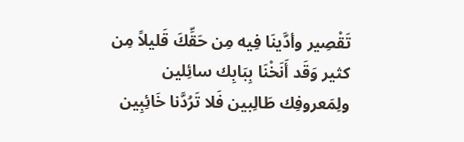تَقْصِير وأدَّينَا فِيه مِن حَقِّكَ قَليلاً مِن
كثير وَقَد أَنَخْنَا بِبَابِك سائِلين ولِمَعروفِك طَالِبين فَلا تَرُدَّنا خَائِبِين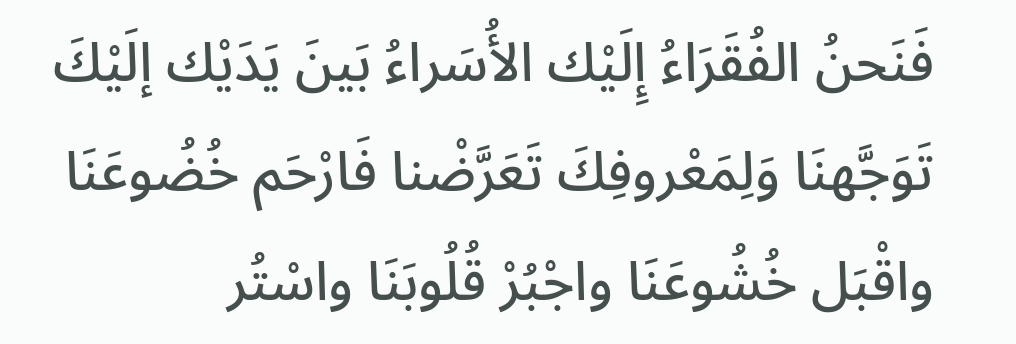فَنَحنُ الفُقَرَاءُ إِلَيْك الأُسَراءُ بَينَ يَدَيْك إلَيْكَ تَوَجَّهنَا وَلِمَعْروفِكَ تَعَرَّضْنا فَارْحَم خُضُوعَنَا واقْبَل خُشُوعَنَا واجْبُرْ قُلُوبَنَا واسْتُر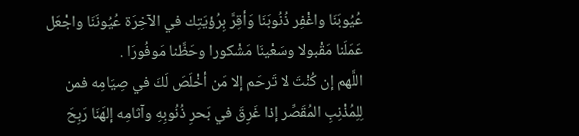عُيُوبَنَا واغْفِر ذُنُوبَنَا وَأقِرَّ بِرُؤيَتِك في الآخِرَة عُيُونَنَا واجْعَل عَمَلَنا مَقْبولا وسَعْينَا مَشْكورا وحَظَّنا مَوفُورَا .
اللَّهم إن كُنْتَ لا تَرحَم إلا مَن أخْلَصَ لَكَ في صِيَامِه فمن لِلِمُذْنِبِ المُقَصِّر إذا غَرِقَ في بَحرِ ذُنُوبِهِ وآثامِه إلهَنَا رَبِحَ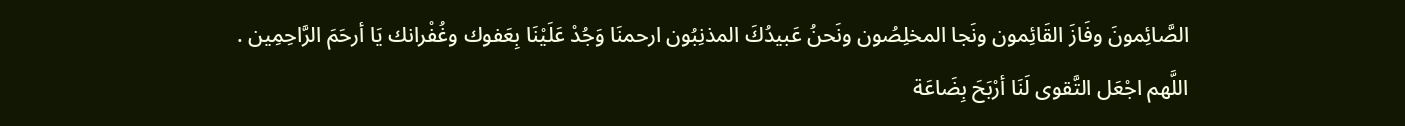الصَّائِمونَ وفَازَ القَائِمون ونَجا المخلِصُون ونَحنُ عَبيدُكَ المذنِبُون ارحمنَا وَجُدْ عَلَيْنَا بِعَفوك وغُفْرانك يَا أرحَمَ الرَّاحِمِين .
اللَّهم اجْعَل التَّقوى لَنَا أرْبَحَ بِضَاعَة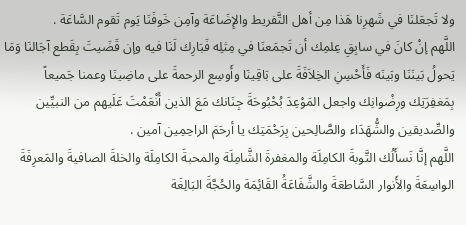ولا تَجعَلنَا في شَهرِنا هَذا مِن أهل التَّفريط والإِضَاعَة وآمِن خَوفَنَا يَوم تَقوم السَّاعَة .
اللَّهم إنْ كانَ في سابِقِ عِلمِك أن تَجمَعنَا في مِثلِه فَبَارِك لَنَا فيه وإن قَضَيتَ بِقَطع آجَالنَا وَمَا يَحولُ بَينَنَا وبَينَه فَأَحْسِنِ الخِلاَفَةَ على بَاقِينَا وأَوسِع الرحمةَ على ماضِينَا وعمنا جَميعاً بِمَغفِرَتِك ورِضْوانِك واجعل المَوْعِدَ بُحْبُوحَةَ جِنَانك مَعَ الذين أَنْعَمْتَ عَلَيهم من النبيِّين والصِّديقين والشُّهَدَاء والصَّالِحين بِرَحْمَتِك يا أرحَمَ الراحِمِين آمين .
اللَّهم إنَّا نَسأَلُك التَّوبةَ الكامِلَة والمغفرةَ الشَّامِلَة والمحبةَ الكامِلَة والخلةَ الصافيةَ والمَعرِفَةَ الواسِعَةَ والأَنوار السَّاطعَةَ والشَّفَاعَةُ القَائِمَة والحُجَّةَ البَالِغَة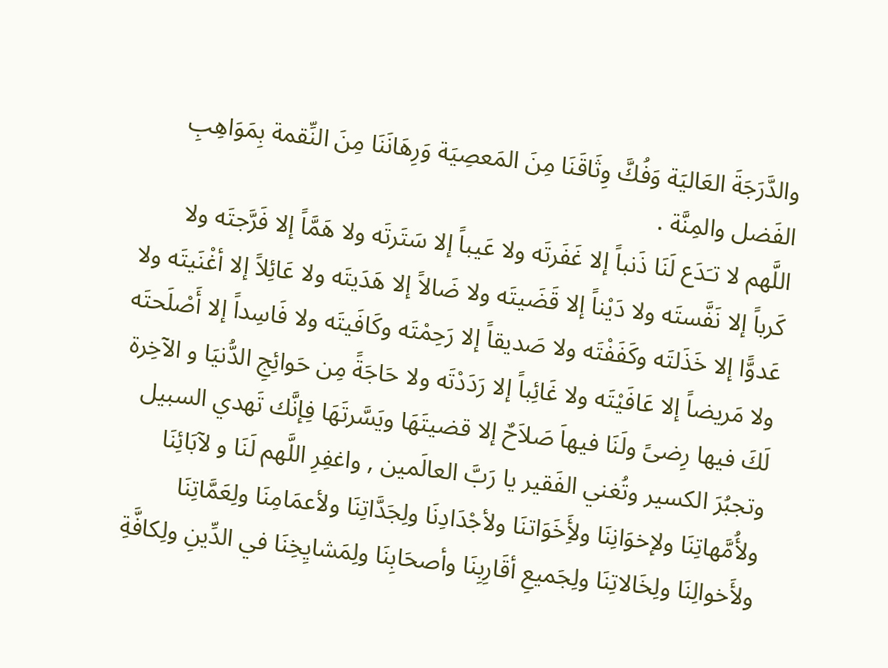والدَّرَجَةَ العَاليَة وَفُكَّ وِثَاقَنَا مِنَ المَعصِيَة وَرِهَانَنَا مِنَ النِّقمة بِمَوَاهِبِ الفَضل والمِنَّة .
اللَّهم لا تـَدَع لَنَا ذَنباً إلا غَفَرتَه ولا عَيباً إلا سَتَرتَه ولا هَمَّاً إلا فَرَّجتَه ولا
كَرباً إلا نَفَّستَه ولا دَيْناً إلا قَضَيتَه ولا ضَالاً إلا هَدَيتَه ولا عَائِلاً إلا أغْنَيتَه ولا عَدوًّا إلا خَذَلتَه وكَفَفْتَه ولا صَديقاً إلا رَحِمْتَه وكَافَيتَه ولا فَاسِداً إلا أَصْلَحتَه ولا مَريضاً إلا عَافَيْتَه ولا غَائِباً إلا رَدَدْتَه ولا حَاجَةً مِن حَوائِجِ الدُّنيَا و الآخِرة
لَكَ فيها رِضىً ولَنَا فيهاَ صَلاَحٌ إلا قضيتَهَا ويَسَّرتَهَا فِإنَّك تَهدي السبيل وتجبُرَ الكسير وتُغني الفَقير يا رَبَّ العالَمين , واغفِرِ اللَّهم لَنَا و لآبَائِنَا ولأُمَّهاتِنَا ولإخوَانِنَا ولأَِخَوَاتنَا ولأجْدَادِنَا ولِجَدَّاتِنَا ولأعمَامِنَا ولِعَمَّاتِنَا ولأَخوالِنَا ولِخَالاتِنَا ولِجَميعِ أقَارِبِنَا وأصحَابِنَا ولِمَشايِخِنَا في الدِّينِ ولِكافَّةِ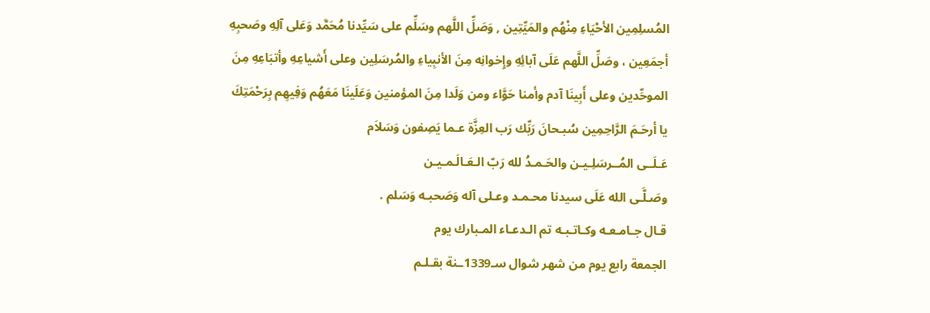المُسلِمِين الأحْيَاءِ مِنْهُم والمَيِّتِين , وَصَلِّ اللَّهم وسَلِّم على سَيِّدنا مُحَمَّد وَعَلى آلِهِ وصَحبِهِ أجمَعِين ، وصَلِّ اللَّهم عَلَى آبائِهِ وإِخوانِه مِنَ الأنبِياءِ والمُرسَلِين وعلى أَشياعِهِ وأتبَاعِهِ مِنَ الموحِّدين وعلى أَبِينَا آدم وأمنا حَوَّاء ومن وَلَدا مِنَ المؤمنين وَعَلَينَا مَعَهُم وَفِيهِم بِرَحْمَتِكَ يا أرحَـمَ الرَّاحِمِين سُبـحانَ رَبِّك رَب العِزَّة عـما يَصِفون وَسَلاَم
عَـلَــى المُــرسَلِـيـن والحَـمـدُ لله رَبّ الـعَـالَـمـيـن
وصَـلَّـى الله عَلَى سيدنا محـمـد وعـلى آله وَصَحبـه وَسَلم .
قـال جـامـعـه وكـاتـبـه تم الـدعـاء المـبارك يوم
الجمعة رابع يوم من شهر شوال سـ1339ـنة بقـلـم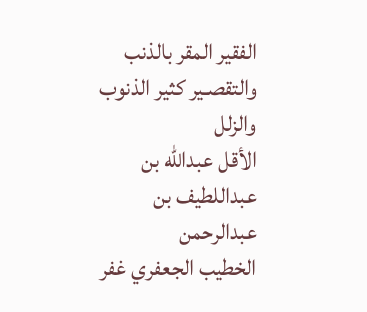الفقير المقر بالذنب والتقصـير كثير الذنوب والزلل
الأقل عبدالله بن عبداللطيف بن عبدالرحمن
الخطيب الجعفري غفر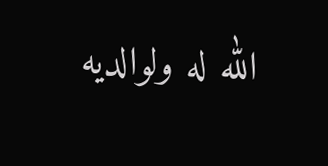الله له ولوالديه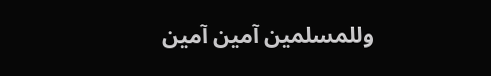وللمسلمين آمين آمين